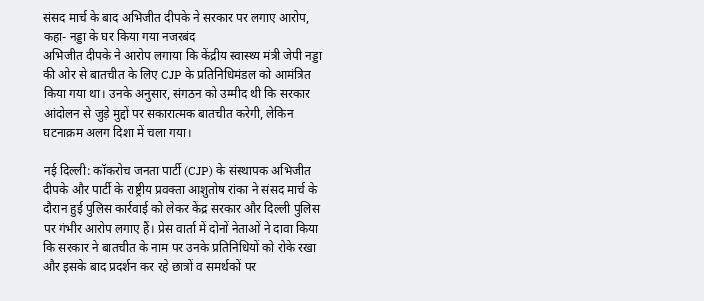संसद मार्च के बाद अभिजीत दीपके ने सरकार पर लगाए आरोप, कहा- नड्डा के घर किया गया नजरबंद
अभिजीत दीपके ने आरोप लगाया कि केंद्रीय स्वास्थ्य मंत्री जेपी नड्डा की ओर से बातचीत के लिए CJP के प्रतिनिधिमंडल को आमंत्रित किया गया था। उनके अनुसार, संगठन को उम्मीद थी कि सरकार आंदोलन से जुड़े मुद्दों पर सकारात्मक बातचीत करेगी, लेकिन घटनाक्रम अलग दिशा में चला गया।

नई दिल्ली: कॉकरोच जनता पार्टी (CJP) के संस्थापक अभिजीत दीपके और पार्टी के राष्ट्रीय प्रवक्ता आशुतोष रांका ने संसद मार्च के दौरान हुई पुलिस कार्रवाई को लेकर केंद्र सरकार और दिल्ली पुलिस पर गंभीर आरोप लगाए हैं। प्रेस वार्ता में दोनों नेताओं ने दावा किया कि सरकार ने बातचीत के नाम पर उनके प्रतिनिधियों को रोके रखा और इसके बाद प्रदर्शन कर रहे छात्रों व समर्थकों पर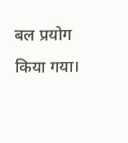बल प्रयोग किया गया।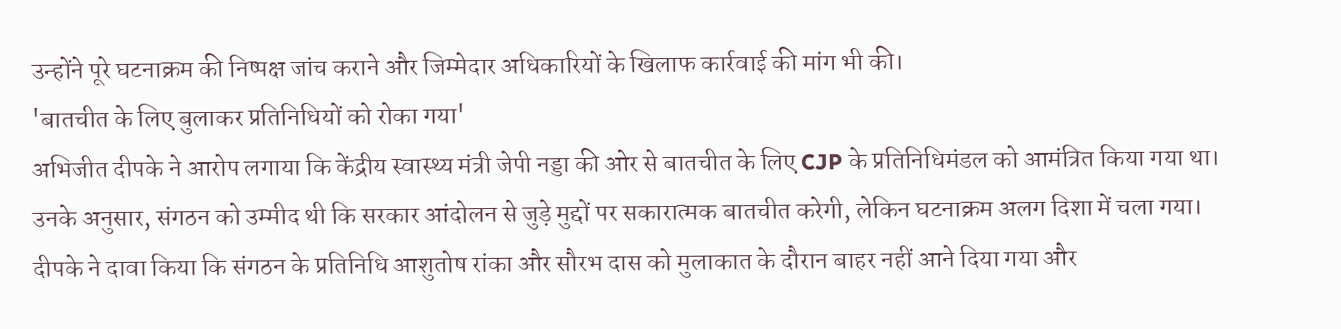उन्होंने पूरे घटनाक्रम की निष्पक्ष जांच कराने और जिम्मेदार अधिकारियों के खिलाफ कार्रवाई की मांग भी की।
'बातचीत के लिए बुलाकर प्रतिनिधियों को रोका गया'
अभिजीत दीपके ने आरोप लगाया कि केंद्रीय स्वास्थ्य मंत्री जेपी नड्डा की ओर से बातचीत के लिए CJP के प्रतिनिधिमंडल को आमंत्रित किया गया था। उनके अनुसार, संगठन को उम्मीद थी कि सरकार आंदोलन से जुड़े मुद्दों पर सकारात्मक बातचीत करेगी, लेकिन घटनाक्रम अलग दिशा में चला गया। दीपके ने दावा किया कि संगठन के प्रतिनिधि आशुतोष रांका और सौरभ दास को मुलाकात के दौरान बाहर नहीं आने दिया गया और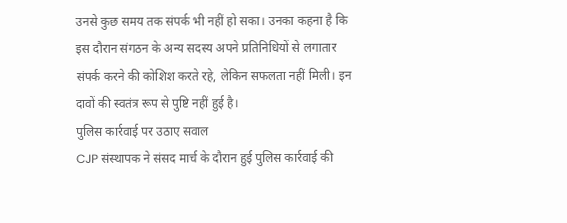उनसे कुछ समय तक संपर्क भी नहीं हो सका। उनका कहना है कि इस दौरान संगठन के अन्य सदस्य अपने प्रतिनिधियों से लगातार संपर्क करने की कोशिश करते रहे, लेकिन सफलता नहीं मिली। इन दावों की स्वतंत्र रूप से पुष्टि नहीं हुई है।
पुलिस कार्रवाई पर उठाए सवाल
CJP संस्थापक ने संसद मार्च के दौरान हुई पुलिस कार्रवाई की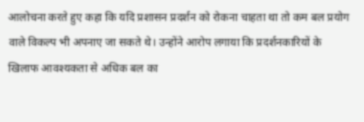आलोचना करते हुए कहा कि यदि प्रशासन प्रदर्शन को रोकना चाहता था तो कम बल प्रयोग वाले विकल्प भी अपनाए जा सकते थे। उन्होंने आरोप लगाया कि प्रदर्शनकारियों के खिलाफ आवश्यकता से अधिक बल का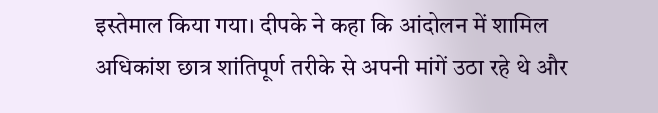इस्तेमाल किया गया। दीपके ने कहा कि आंदोलन में शामिल अधिकांश छात्र शांतिपूर्ण तरीके से अपनी मांगें उठा रहे थे और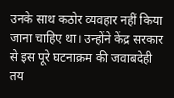उनके साथ कठोर व्यवहार नहीं किया जाना चाहिए था। उन्होंने केंद्र सरकार से इस पूरे घटनाक्रम की जवाबदेही तय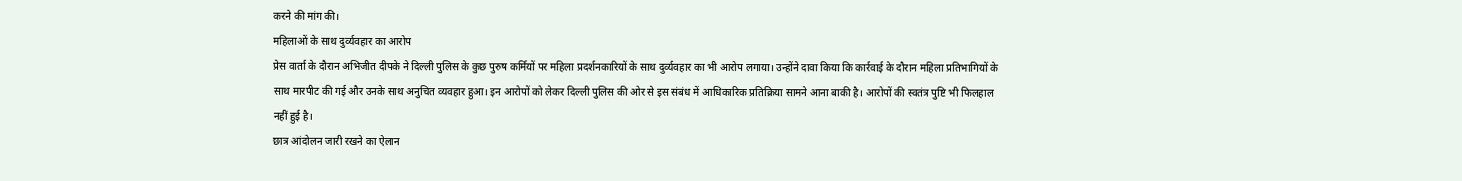करने की मांग की।
महिलाओं के साथ दुर्व्यवहार का आरोप
प्रेस वार्ता के दौरान अभिजीत दीपके ने दिल्ली पुलिस के कुछ पुरुष कर्मियों पर महिला प्रदर्शनकारियों के साथ दुर्व्यवहार का भी आरोप लगाया। उन्होंने दावा किया कि कार्रवाई के दौरान महिला प्रतिभागियों के साथ मारपीट की गई और उनके साथ अनुचित व्यवहार हुआ। इन आरोपों को लेकर दिल्ली पुलिस की ओर से इस संबंध में आधिकारिक प्रतिक्रिया सामने आना बाकी है। आरोपों की स्वतंत्र पुष्टि भी फिलहाल नहीं हुई है।
छात्र आंदोलन जारी रखने का ऐलान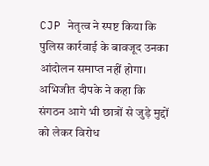CJP नेतृत्व ने स्पष्ट किया कि पुलिस कार्रवाई के बावजूद उनका आंदोलन समाप्त नहीं होगा। अभिजीत दीपके ने कहा कि संगठन आगे भी छात्रों से जुड़े मुद्दों को लेकर विरोध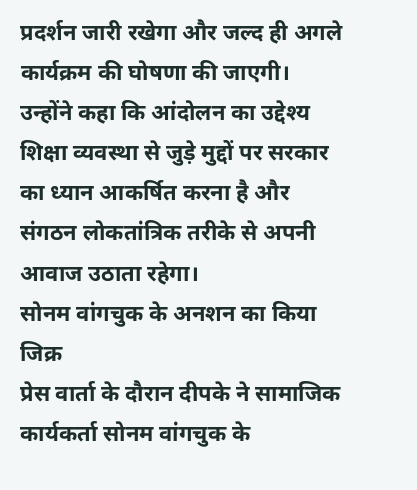प्रदर्शन जारी रखेगा और जल्द ही अगले कार्यक्रम की घोषणा की जाएगी। उन्होंने कहा कि आंदोलन का उद्देश्य शिक्षा व्यवस्था से जुड़े मुद्दों पर सरकार का ध्यान आकर्षित करना है और संगठन लोकतांत्रिक तरीके से अपनी आवाज उठाता रहेगा।
सोनम वांगचुक के अनशन का किया जिक्र
प्रेस वार्ता के दौरान दीपके ने सामाजिक कार्यकर्ता सोनम वांगचुक के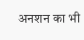अनशन का भी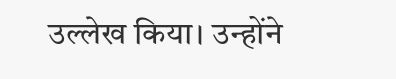उल्लेख किया। उन्होंने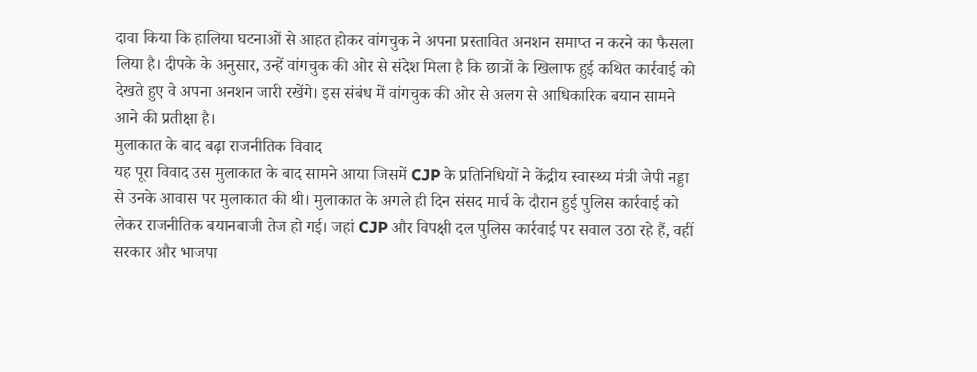दावा किया कि हालिया घटनाओं से आहत होकर वांगचुक ने अपना प्रस्तावित अनशन समाप्त न करने का फैसला लिया है। दीपके के अनुसार, उन्हें वांगचुक की ओर से संदेश मिला है कि छात्रों के खिलाफ हुई कथित कार्रवाई को देखते हुए वे अपना अनशन जारी रखेंगे। इस संबंध में वांगचुक की ओर से अलग से आधिकारिक बयान सामने आने की प्रतीक्षा है।
मुलाकात के बाद बढ़ा राजनीतिक विवाद
यह पूरा विवाद उस मुलाकात के बाद सामने आया जिसमें CJP के प्रतिनिधियों ने केंद्रीय स्वास्थ्य मंत्री जेपी नड्डा से उनके आवास पर मुलाकात की थी। मुलाकात के अगले ही दिन संसद मार्च के दौरान हुई पुलिस कार्रवाई को लेकर राजनीतिक बयानबाजी तेज हो गई। जहां CJP और विपक्षी दल पुलिस कार्रवाई पर सवाल उठा रहे हैं, वहीं सरकार और भाजपा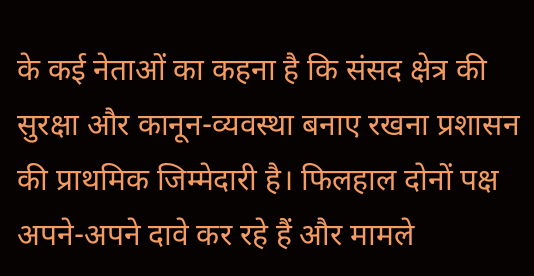के कई नेताओं का कहना है कि संसद क्षेत्र की सुरक्षा और कानून-व्यवस्था बनाए रखना प्रशासन की प्राथमिक जिम्मेदारी है। फिलहाल दोनों पक्ष अपने-अपने दावे कर रहे हैं और मामले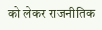को लेकर राजनीतिक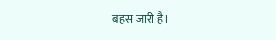बहस जारी है।